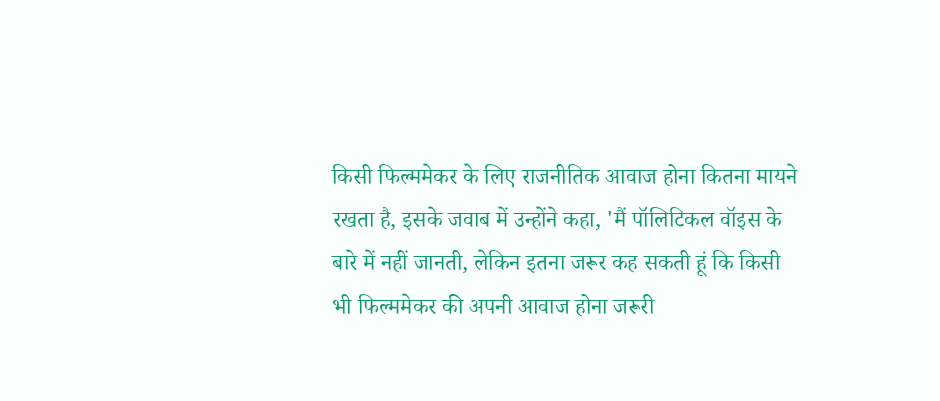किसी फिल्ममेकर के लिए राजनीतिक आवाज होना कितना मायने रखता है, इसके जवाब में उन्होंने कहा, 'मैं पॉलिटिकल वॉइस के बारे में नहीं जानती, लेकिन इतना जरूर कह सकती हूं कि किसी भी फिल्ममेकर की अपनी आवाज होना जरूरी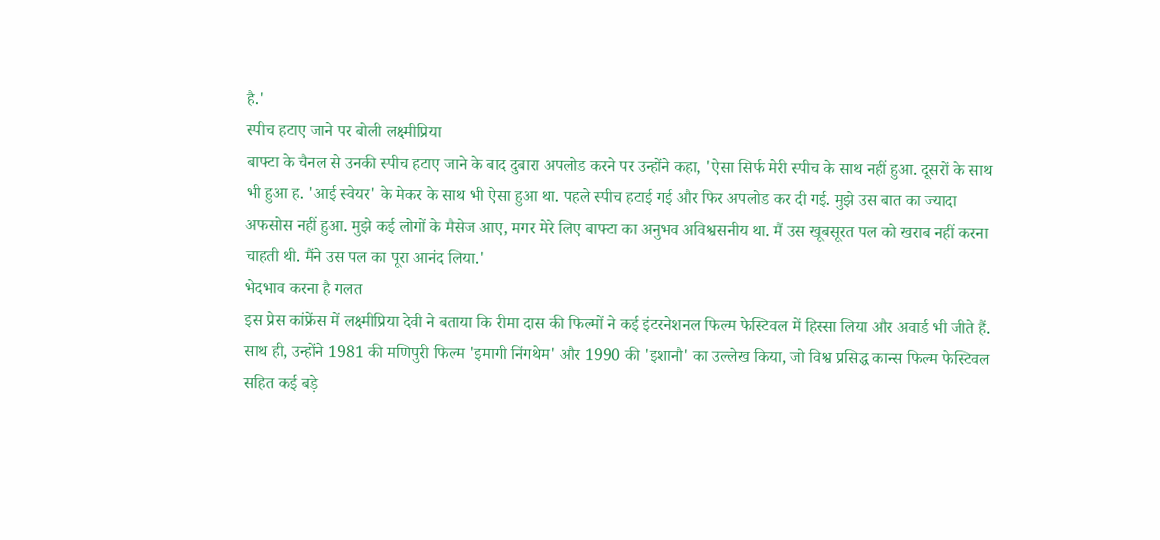है.'
स्पीच हटाए जाने पर बोली लक्ष्मीप्रिया
बाफ्टा के चैनल से उनकी स्पीच हटाए जाने के बाद दुबारा अपलोड करने पर उन्होंने कहा, 'ऐसा सिर्फ मेरी स्पीच के साथ नहीं हुआ. दूसरों के साथ भी हुआ ह. 'आई स्वेयर' के मेकर के साथ भी ऐसा हुआ था. पहले स्पीच हटाई गई और फिर अपलोड कर दी गई. मुझे उस बात का ज्यादा अफसोस नहीं हुआ. मुझे कई लोगों के मैसेज आए, मगर मेरे लिए बाफ्टा का अनुभव अविश्वसनीय था. मैं उस खूबसूरत पल को खराब नहीं करना चाहती थी. मैंने उस पल का पूरा आनंद लिया.'
भेदभाव करना है गलत
इस प्रेस कांफ्रेंस में लक्ष्मीप्रिया देवी ने बताया कि रीमा दास की फिल्मों ने कई इंटरनेशनल फिल्म फेस्टिवल में हिस्सा लिया और अवार्ड भी जीते हैं. साथ ही, उन्होंने 1981 की मणिपुरी फिल्म 'इमागी निंगथेम' और 1990 की 'इशानौ' का उल्लेख किया, जो विश्व प्रसिद्ध कान्स फिल्म फेस्टिवल सहित कई बड़े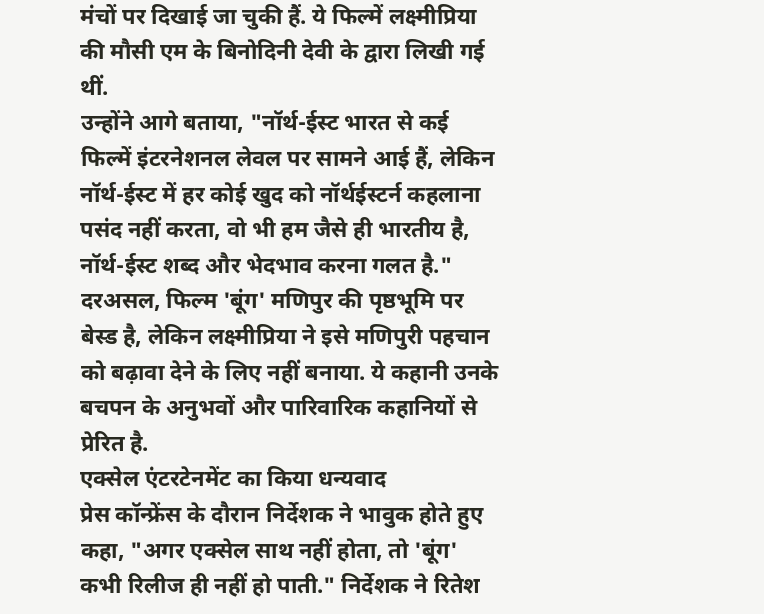मंचों पर दिखाई जा चुकी हैं. ये फिल्में लक्ष्मीप्रिया की मौसी एम के बिनोदिनी देवी के द्वारा लिखी गई थीं.
उन्होंने आगे बताया, "नॉर्थ-ईस्ट भारत से कई फिल्में इंटरनेशनल लेवल पर सामने आई हैं, लेकिन नॉर्थ-ईस्ट में हर कोई खुद को नॉर्थईस्टर्न कहलाना पसंद नहीं करता, वो भी हम जैसे ही भारतीय है, नॉर्थ-ईस्ट शब्द और भेदभाव करना गलत है." दरअसल, फिल्म 'बूंग' मणिपुर की पृष्ठभूमि पर बेस्ड है, लेकिन लक्ष्मीप्रिया ने इसे मणिपुरी पहचान को बढ़ावा देने के लिए नहीं बनाया. ये कहानी उनके बचपन के अनुभवों और पारिवारिक कहानियों से प्रेरित है.
एक्सेल एंटरटेनमेंट का किया धन्यवाद
प्रेस कॉन्फ्रेंस के दौरान निर्देशक ने भावुक होते हुए कहा, "अगर एक्सेल साथ नहीं होता, तो 'बूंग' कभी रिलीज ही नहीं हो पाती." निर्देशक ने रितेश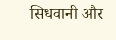सिधवानी और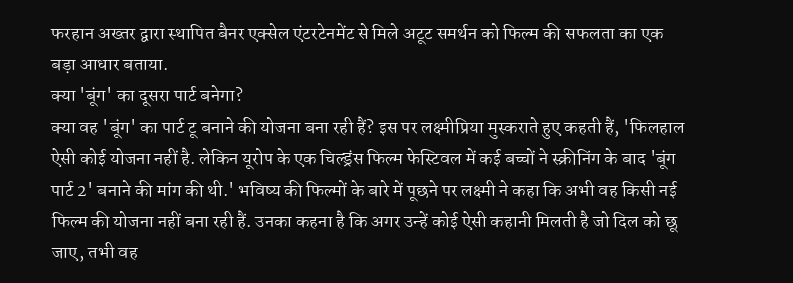फरहान अख्तर द्वारा स्थापित बैनर एक्सेल एंटरटेनमेंट से मिले अटूट समर्थन को फिल्म की सफलता का एक बड़ा आधार बताया.
क्या 'बूंग' का दूसरा पार्ट बनेगा?
क्या वह 'बूंग' का पार्ट टू बनाने की योजना बना रही हैं? इस पर लक्ष्मीप्रिया मुस्कराते हुए कहती हैं, 'फिलहाल ऐसी कोई योजना नहीं है. लेकिन यूरोप के एक चिल्ड्रंस फिल्म फेस्टिवल में कई बच्चों ने स्क्रीनिंग के बाद 'बूंग पार्ट 2' बनाने की मांग की थी.' भविष्य की फिल्मों के बारे में पूछने पर लक्ष्मी ने कहा कि अभी वह किसी नई फिल्म की योजना नहीं बना रही हैं. उनका कहना है कि अगर उन्हें कोई ऐसी कहानी मिलती है जो दिल को छू जाए, तभी वह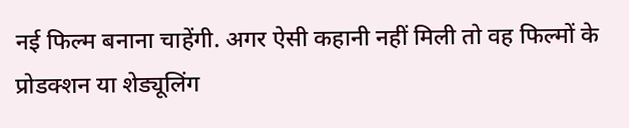नई फिल्म बनाना चाहेंगी. अगर ऐसी कहानी नहीं मिली तो वह फिल्मों के प्रोडक्शन या शेड्यूलिंग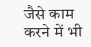जैसे काम करने में भी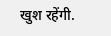खुश रहेंगी.